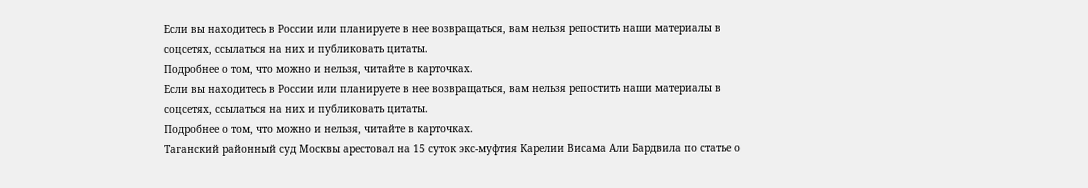Если вы находитесь в России или планируете в нее возвращаться, вам нельзя репостить наши материалы в соцсетях, ссылаться на них и публиковать цитаты.
Подробнее о том, что можно и нельзя, читайте в карточках.
Если вы находитесь в России или планируете в нее возвращаться, вам нельзя репостить наши материалы в соцсетях, ссылаться на них и публиковать цитаты.
Подробнее о том, что можно и нельзя, читайте в карточках.
Таганский районный суд Москвы арестовал на 15 суток экс-муфтия Карелии Висама Али Бардвила по статье о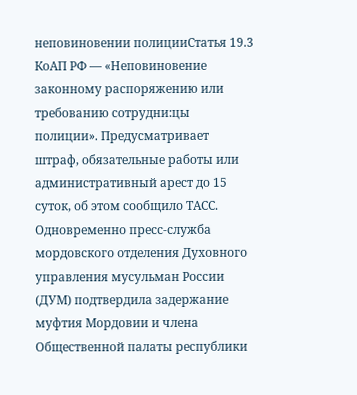неповиновении полицииСтатья 19.3 КоАП РФ — «Неповиновение законному распоряжению или требованию сотрудни:цы полиции». Предусматривает штраф, обязательные работы или административный арест до 15 суток, об этом сообщило ТАСС. Одновременно пресс-служба мордовского отделения Духовного управления мусульман России (ДУМ) подтвердила задержание муфтия Мордовии и члена Общественной палаты республики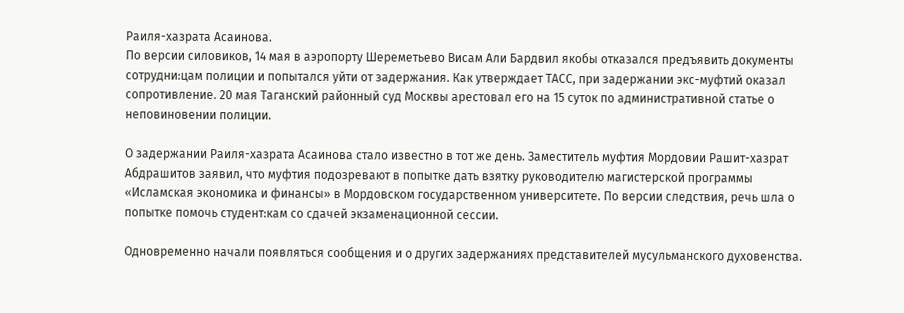Раиля-хазрата Асаинова.
По версии силовиков, 14 мая в аэропорту Шереметьево Висам Али Бардвил якобы отказался предъявить документы сотрудни:цам полиции и попытался уйти от задержания. Как утверждает ТАСС, при задержании экс-муфтий оказал сопротивление. 20 мая Таганский районный суд Москвы арестовал его на 15 суток по административной статье о неповиновении полиции.

О задержании Раиля-хазрата Асаинова стало известно в тот же день. Заместитель муфтия Мордовии Рашит-хазрат Абдрашитов заявил, что муфтия подозревают в попытке дать взятку руководителю магистерской программы «Исламская экономика и финансы» в Мордовском государственном университете. По версии следствия, речь шла о попытке помочь студент:кам со сдачей экзаменационной сессии.

Одновременно начали появляться сообщения и о других задержаниях представителей мусульманского духовенства.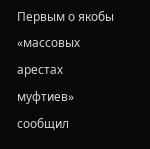Первым о якобы «массовых арестах муфтиев» сообщил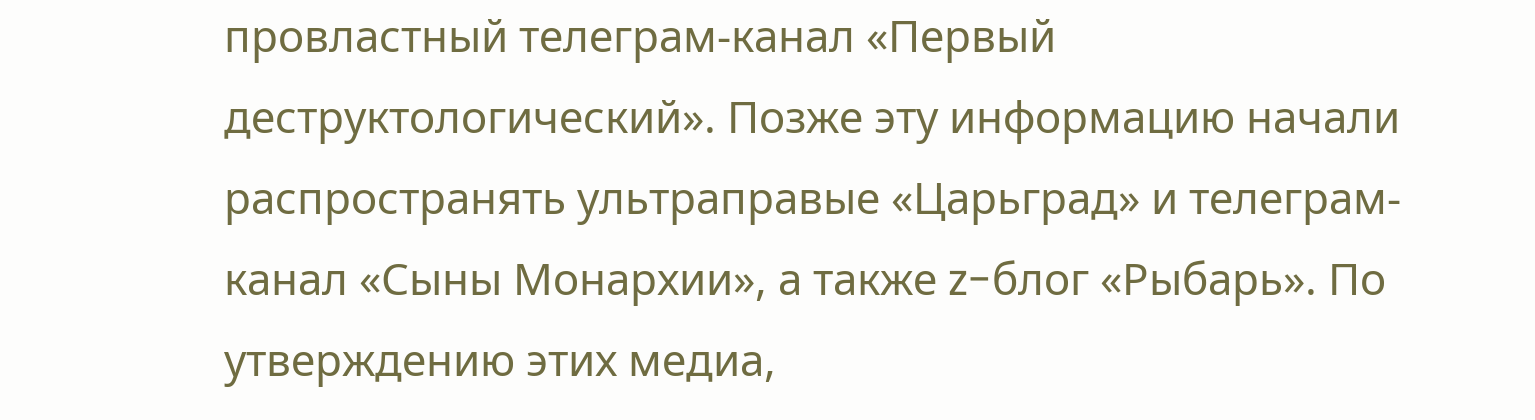провластный телеграм-канал «Первый деструктологический». Позже эту информацию начали распространять ультраправые «Царьград» и телеграм-канал «Сыны Монархии», а также z-блог «Рыбарь». По утверждению этих медиа,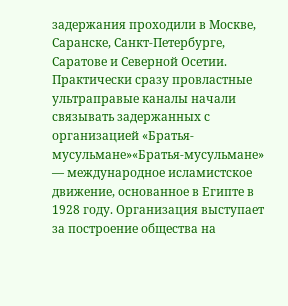задержания проходили в Москве, Саранске, Санкт-Петербурге, Саратове и Северной Осетии.
Практически сразу провластные ультраправые каналы начали связывать задержанных с организацией «Братья-мусульмане»«Братья-мусульмане» — международное исламистское движение, основанное в Египте в 1928 году. Организация выступает за построение общества на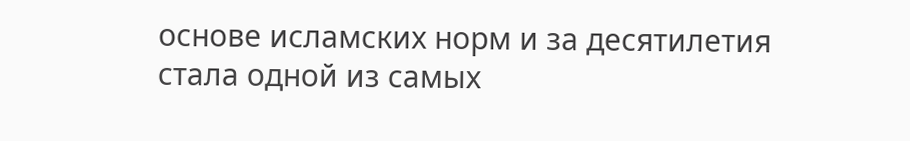основе исламских норм и за десятилетия стала одной из самых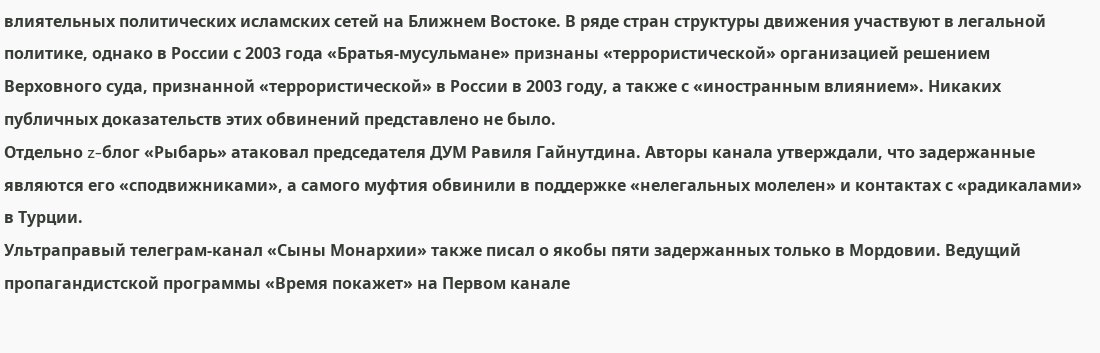влиятельных политических исламских сетей на Ближнем Востоке. В ряде стран структуры движения участвуют в легальной политике, однако в России с 2003 года «Братья-мусульмане» признаны «террористической» организацией решением Верховного суда, признанной «террористической» в России в 2003 году, а также с «иностранным влиянием». Никаких публичных доказательств этих обвинений представлено не было.
Отдельно z-блог «Рыбарь» атаковал председателя ДУМ Равиля Гайнутдина. Авторы канала утверждали, что задержанные являются его «сподвижниками», а самого муфтия обвинили в поддержке «нелегальных молелен» и контактах с «радикалами» в Турции.
Ультраправый телеграм-канал «Сыны Монархии» также писал о якобы пяти задержанных только в Мордовии. Ведущий пропагандистской программы «Время покажет» на Первом канале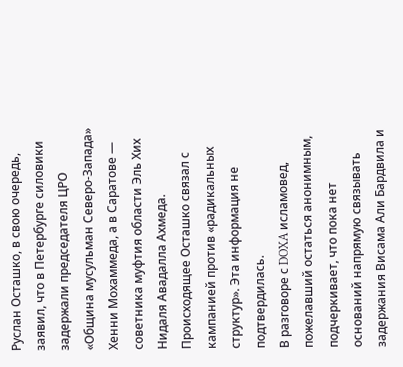Руслан Осташко, в свою очередь, заявил, что в Петербурге силовики задержали председателя ЦРО «Община мусульман Северо-Запада» Хенни Мохаммеда, а в Саратове — советника муфтия области Эль Хих Нидаля Авадалла Ахмеда. Происходящее Осташко связал с кампанией против «радикальных структур». Эта информация не подтвердилась.
В разговоре с DOXA исламовед, пожелавший остаться анонимным, подчеркивает, что пока нет оснований напрямую связывать задержания Висама Али Бардвила и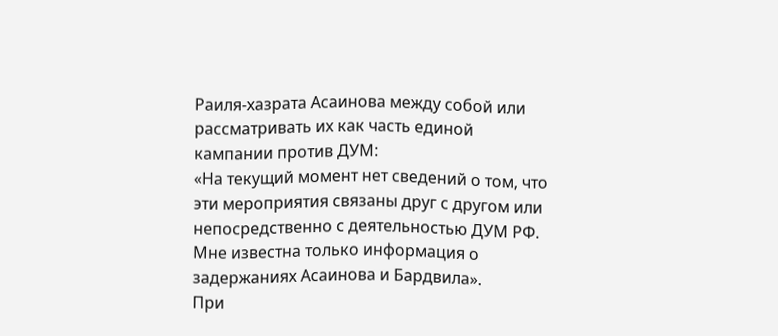Раиля-хазрата Асаинова между собой или рассматривать их как часть единой кампании против ДУМ:
«На текущий момент нет сведений о том, что эти мероприятия связаны друг с другом или непосредственно с деятельностью ДУМ РФ. Мне известна только информация о задержаниях Асаинова и Бардвила».
При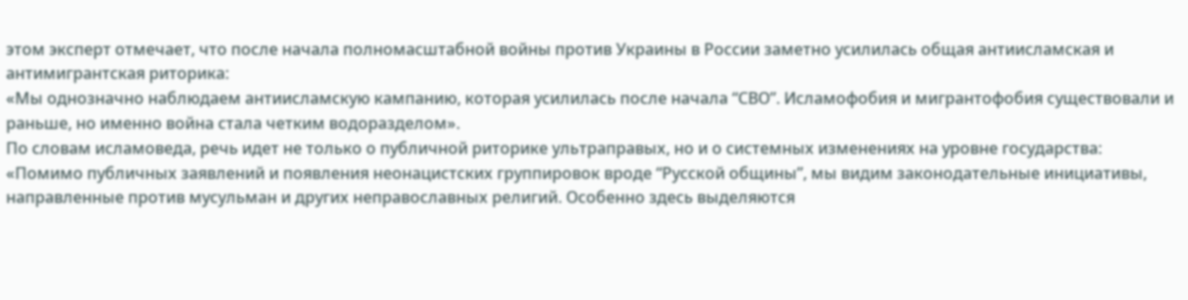этом эксперт отмечает, что после начала полномасштабной войны против Украины в России заметно усилилась общая антиисламская и антимигрантская риторика:
«Мы однозначно наблюдаем антиисламскую кампанию, которая усилилась после начала “СВО”. Исламофобия и мигрантофобия существовали и раньше, но именно война стала четким водоразделом».
По словам исламоведа, речь идет не только о публичной риторике ультраправых, но и о системных изменениях на уровне государства:
«Помимо публичных заявлений и появления неонацистских группировок вроде “Русской общины”, мы видим законодательные инициативы, направленные против мусульман и других неправославных религий. Особенно здесь выделяются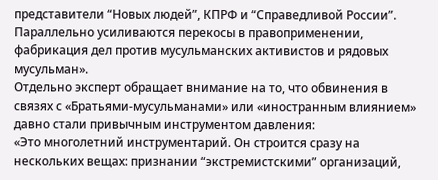представители “Новых людей”, КПРФ и “Справедливой России”. Параллельно усиливаются перекосы в правоприменении, фабрикация дел против мусульманских активистов и рядовых мусульман».
Отдельно эксперт обращает внимание на то, что обвинения в связях с «Братьями-мусульманами» или «иностранным влиянием» давно стали привычным инструментом давления:
«Это многолетний инструментарий. Он строится сразу на нескольких вещах: признании “экстремистскими” организаций,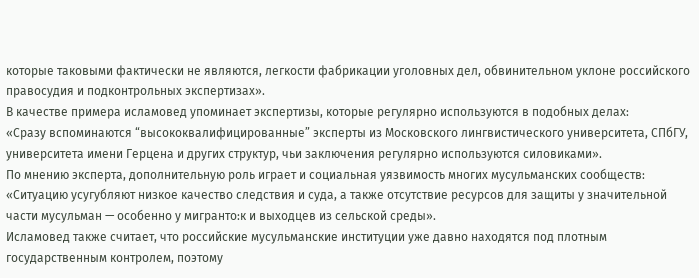которые таковыми фактически не являются, легкости фабрикации уголовных дел, обвинительном уклоне российского правосудия и подконтрольных экспертизах».
В качестве примера исламовед упоминает экспертизы, которые регулярно используются в подобных делах:
«Сразу вспоминаются “высококвалифицированные” эксперты из Московского лингвистического университета, СПбГУ, университета имени Герцена и других структур, чьи заключения регулярно используются силовиками».
По мнению эксперта, дополнительную роль играет и социальная уязвимость многих мусульманских сообществ:
«Ситуацию усугубляют низкое качество следствия и суда, а также отсутствие ресурсов для защиты у значительной части мусульман — особенно у мигранто:к и выходцев из сельской среды».
Исламовед также считает, что российские мусульманские институции уже давно находятся под плотным государственным контролем, поэтому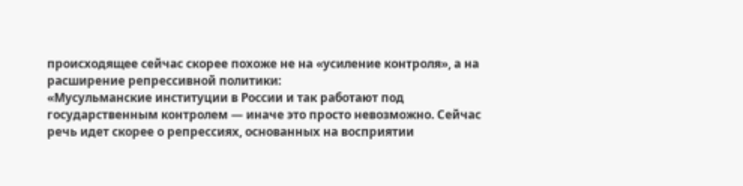происходящее сейчас скорее похоже не на «усиление контроля», а на расширение репрессивной политики:
«Мусульманские институции в России и так работают под государственным контролем — иначе это просто невозможно. Сейчас речь идет скорее о репрессиях, основанных на восприятии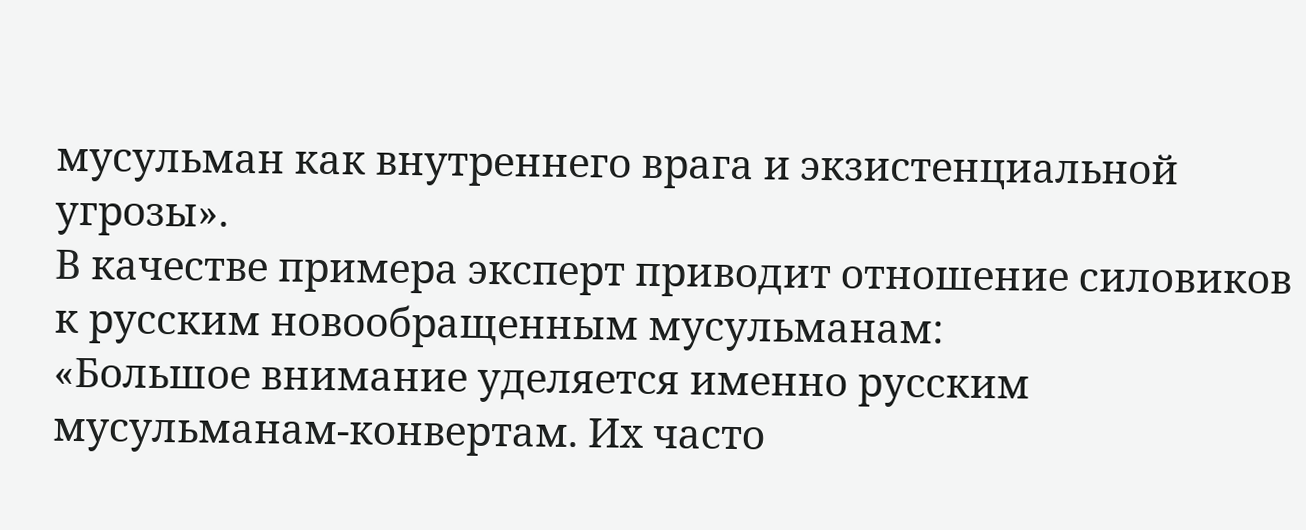мусульман как внутреннего врага и экзистенциальной угрозы».
В качестве примера эксперт приводит отношение силовиков к русским новообращенным мусульманам:
«Большое внимание уделяется именно русским мусульманам-конвертам. Их часто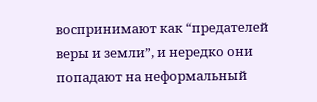воспринимают как “предателей веры и земли”, и нередко они попадают на неформальный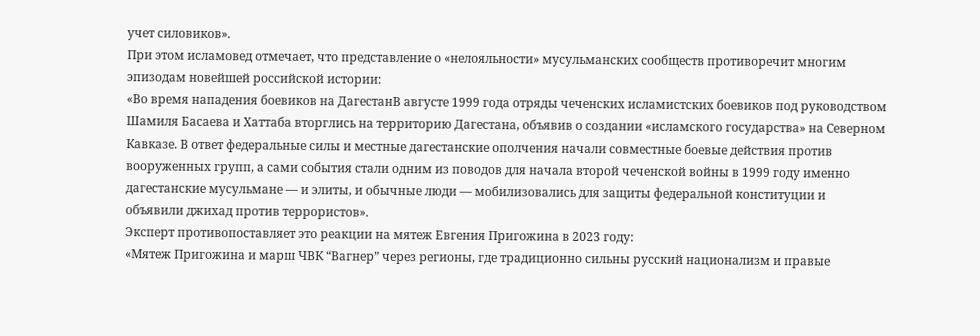учет силовиков».
При этом исламовед отмечает, что представление о «нелояльности» мусульманских сообществ противоречит многим эпизодам новейшей российской истории:
«Во время нападения боевиков на ДагестанВ августе 1999 года отряды чеченских исламистских боевиков под руководством Шамиля Басаева и Хаттаба вторглись на территорию Дагестана, объявив о создании «исламского государства» на Северном Кавказе. В ответ федеральные силы и местные дагестанские ополчения начали совместные боевые действия против вооруженных групп, а сами события стали одним из поводов для начала второй чеченской войны в 1999 году именно дагестанские мусульмане — и элиты, и обычные люди — мобилизовались для защиты федеральной конституции и объявили джихад против террористов».
Эксперт противопоставляет это реакции на мятеж Евгения Пригожина в 2023 году:
«Мятеж Пригожина и марш ЧВК “Вагнер” через регионы, где традиционно сильны русский национализм и правые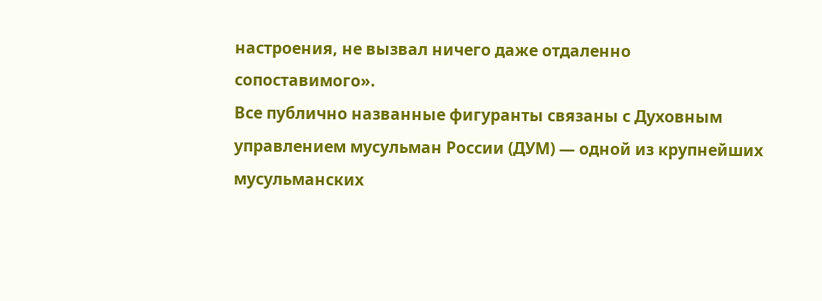настроения, не вызвал ничего даже отдаленно сопоставимого».
Все публично названные фигуранты связаны с Духовным управлением мусульман России (ДУМ) — одной из крупнейших мусульманских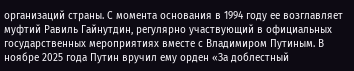организаций страны. С момента основания в 1994 году ее возглавляет муфтий Равиль Гайнутдин, регулярно участвующий в официальных государственных мероприятиях вместе с Владимиром Путиным. В ноябре 2025 года Путин вручил ему орден «За доблестный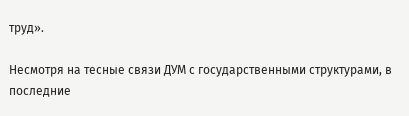труд».

Несмотря на тесные связи ДУМ с государственными структурами, в последние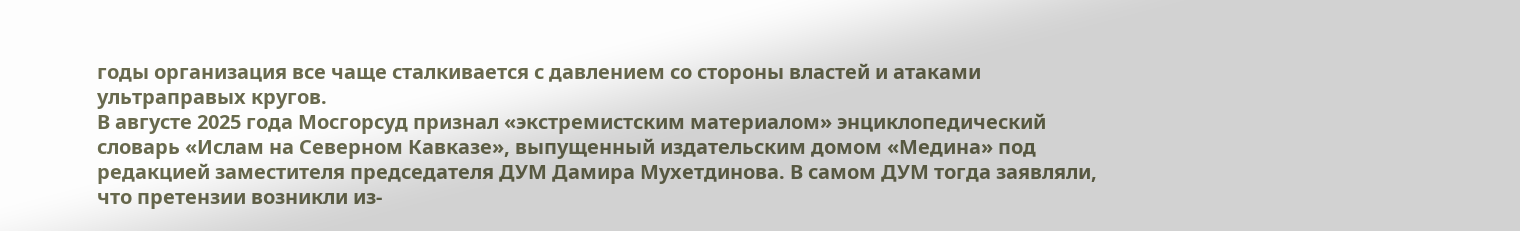годы организация все чаще сталкивается с давлением со стороны властей и атаками ультраправых кругов.
В августе 2025 года Мосгорсуд признал «экстремистским материалом» энциклопедический словарь «Ислам на Северном Кавказе», выпущенный издательским домом «Медина» под редакцией заместителя председателя ДУМ Дамира Мухетдинова. В самом ДУМ тогда заявляли, что претензии возникли из-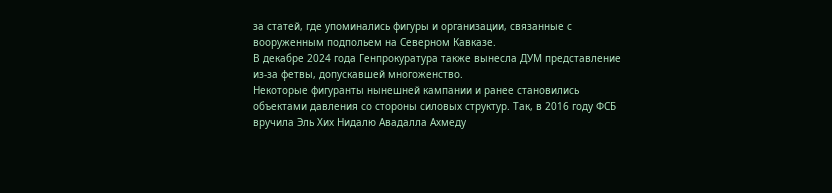за статей, где упоминались фигуры и организации, связанные с вооруженным подпольем на Северном Кавказе.
В декабре 2024 года Генпрокуратура также вынесла ДУМ представление из-за фетвы, допускавшей многоженство.
Некоторые фигуранты нынешней кампании и ранее становились объектами давления со стороны силовых структур. Так, в 2016 году ФСБ вручила Эль Хих Нидалю Авадалла Ахмеду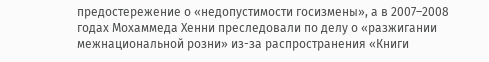предостережение о «недопустимости госизмены», а в 2007–2008 годах Мохаммеда Хенни преследовали по делу о «разжигании межнациональной розни» из-за распространения «Книги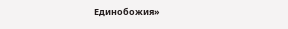Единобожия»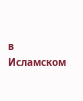в Исламском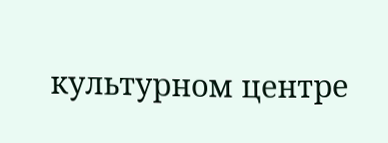культурном центре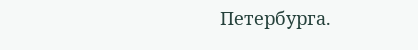Петербурга.